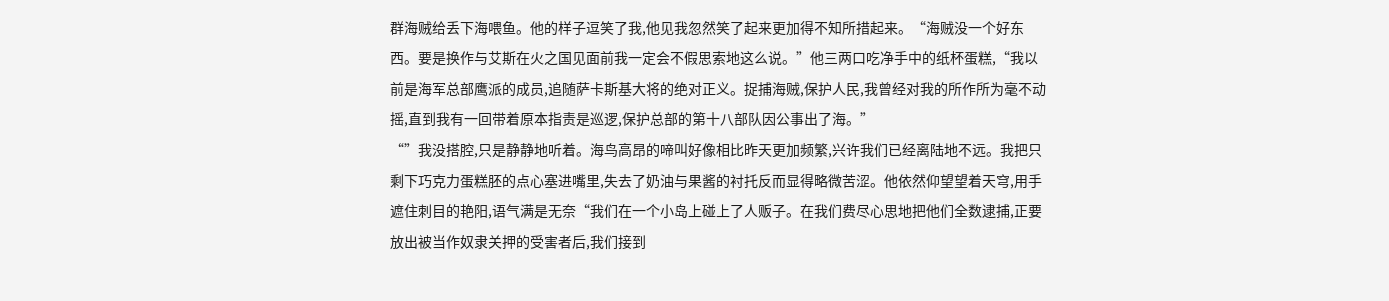群海贼给丢下海喂鱼。他的样子逗笑了我,他见我忽然笑了起来更加得不知所措起来。“海贼没一个好东西。要是换作与艾斯在火之国见面前我一定会不假思索地这么说。”他三两口吃净手中的纸杯蛋糕,“我以前是海军总部鹰派的成员,追随萨卡斯基大将的绝对正义。捉捕海贼,保护人民,我曾经对我的所作所为毫不动摇,直到我有一回带着原本指责是巡逻,保护总部的第十八部队因公事出了海。”
“”我没搭腔,只是静静地听着。海鸟高昂的啼叫好像相比昨天更加频繁,兴许我们已经离陆地不远。我把只剩下巧克力蛋糕胚的点心塞进嘴里,失去了奶油与果酱的衬托反而显得略微苦涩。他依然仰望望着天穹,用手遮住刺目的艳阳,语气满是无奈“我们在一个小岛上碰上了人贩子。在我们费尽心思地把他们全数逮捕,正要放出被当作奴隶关押的受害者后,我们接到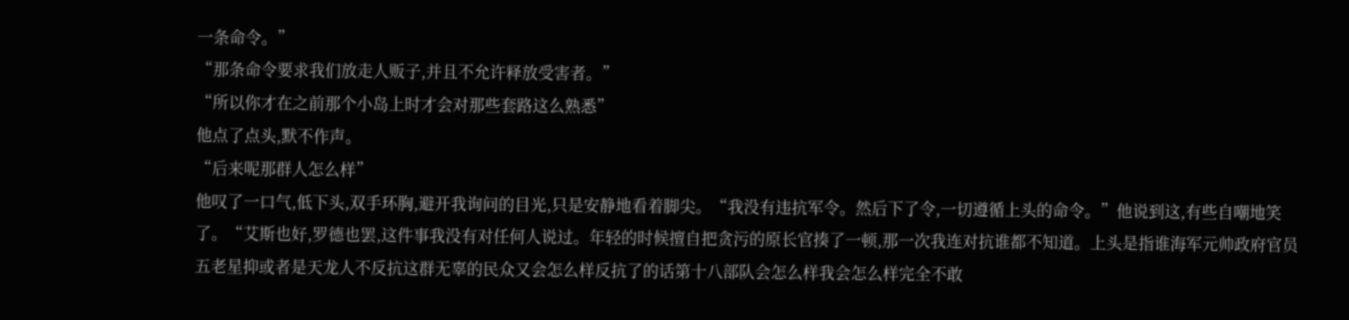一条命令。”
“那条命令要求我们放走人贩子,并且不允许释放受害者。”
“所以你才在之前那个小岛上时才会对那些套路这么熟悉”
他点了点头,默不作声。
“后来呢那群人怎么样”
他叹了一口气,低下头,双手环胸,避开我询问的目光,只是安静地看着脚尖。“我没有违抗军令。然后下了令,一切遵循上头的命令。”他说到这,有些自嘲地笑了。“艾斯也好,罗德也罢,这件事我没有对任何人说过。年轻的时候擅自把贪污的原长官揍了一顿,那一次我连对抗谁都不知道。上头是指谁海军元帅政府官员五老星抑或者是天龙人不反抗这群无辜的民众又会怎么样反抗了的话第十八部队会怎么样我会怎么样完全不敢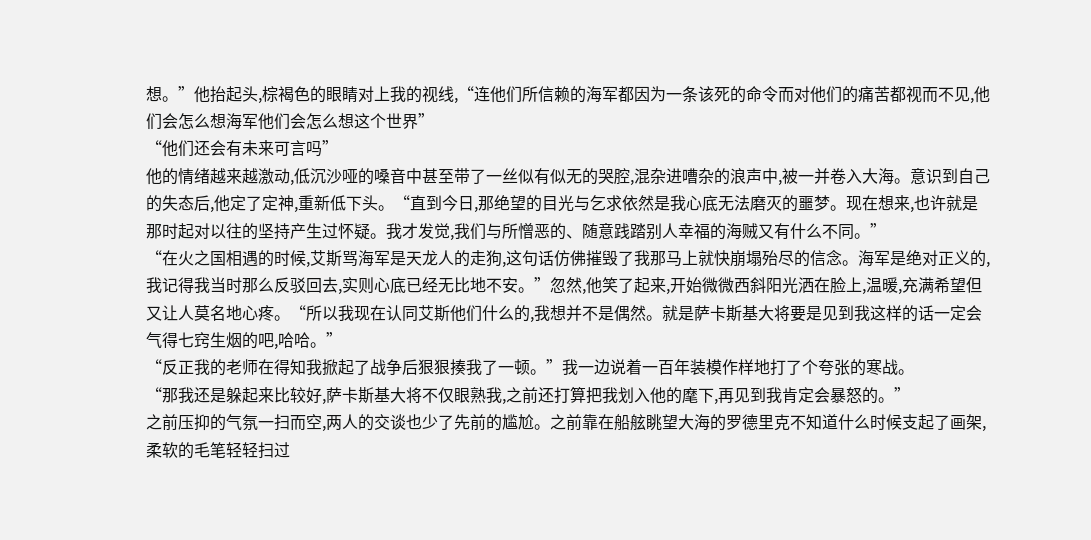想。”他抬起头,棕褐色的眼睛对上我的视线,“连他们所信赖的海军都因为一条该死的命令而对他们的痛苦都视而不见,他们会怎么想海军他们会怎么想这个世界”
“他们还会有未来可言吗”
他的情绪越来越激动,低沉沙哑的嗓音中甚至带了一丝似有似无的哭腔,混杂进嘈杂的浪声中,被一并卷入大海。意识到自己的失态后,他定了定神,重新低下头。“直到今日,那绝望的目光与乞求依然是我心底无法磨灭的噩梦。现在想来,也许就是那时起对以往的坚持产生过怀疑。我才发觉,我们与所憎恶的、随意践踏别人幸福的海贼又有什么不同。”
“在火之国相遇的时候,艾斯骂海军是天龙人的走狗,这句话仿佛摧毁了我那马上就快崩塌殆尽的信念。海军是绝对正义的,我记得我当时那么反驳回去,实则心底已经无比地不安。”忽然,他笑了起来,开始微微西斜阳光洒在脸上,温暖,充满希望但又让人莫名地心疼。“所以我现在认同艾斯他们什么的,我想并不是偶然。就是萨卡斯基大将要是见到我这样的话一定会气得七窍生烟的吧,哈哈。”
“反正我的老师在得知我掀起了战争后狠狠揍我了一顿。”我一边说着一百年装模作样地打了个夸张的寒战。
“那我还是躲起来比较好,萨卡斯基大将不仅眼熟我,之前还打算把我划入他的麾下,再见到我肯定会暴怒的。”
之前压抑的气氛一扫而空,两人的交谈也少了先前的尴尬。之前靠在船舷眺望大海的罗德里克不知道什么时候支起了画架,柔软的毛笔轻轻扫过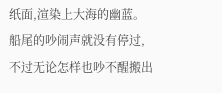纸面,渲染上大海的幽蓝。船尾的吵闹声就没有停过,不过无论怎样也吵不醒搬出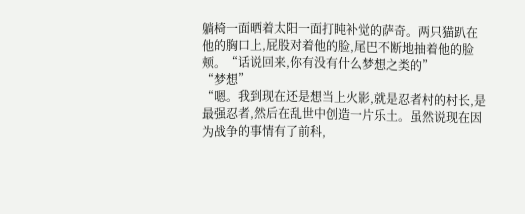躺椅一面晒着太阳一面打盹补觉的萨奇。两只猫趴在他的胸口上,屁股对着他的脸,尾巴不断地抽着他的脸颊。“话说回来,你有没有什么梦想之类的”
“梦想”
“嗯。我到现在还是想当上火影,就是忍者村的村长,是最强忍者,然后在乱世中创造一片乐土。虽然说现在因为战争的事情有了前科,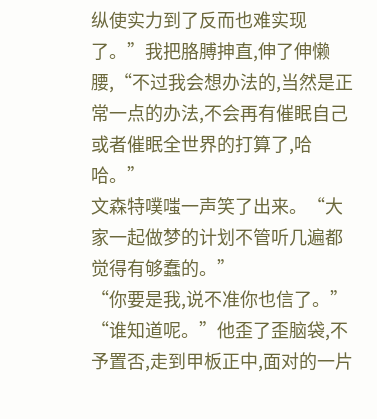纵使实力到了反而也难实现了。”我把胳膊抻直,伸了伸懒腰,“不过我会想办法的,当然是正常一点的办法,不会再有催眠自己或者催眠全世界的打算了,哈哈。”
文森特噗嗤一声笑了出来。“大家一起做梦的计划不管听几遍都觉得有够蠢的。”
“你要是我,说不准你也信了。”
“谁知道呢。”他歪了歪脑袋,不予置否,走到甲板正中,面对的一片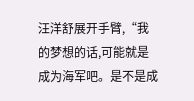汪洋舒展开手臂,“我的梦想的话,可能就是成为海军吧。是不是成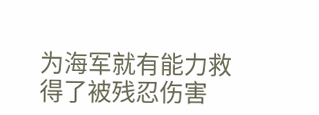为海军就有能力救得了被残忍伤害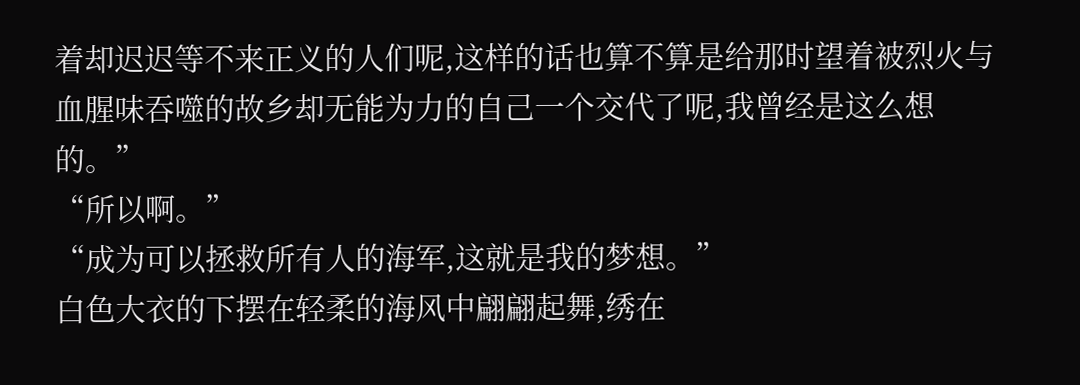着却迟迟等不来正义的人们呢,这样的话也算不算是给那时望着被烈火与血腥味吞噬的故乡却无能为力的自己一个交代了呢,我曾经是这么想的。”
“所以啊。”
“成为可以拯救所有人的海军,这就是我的梦想。”
白色大衣的下摆在轻柔的海风中翩翩起舞,绣在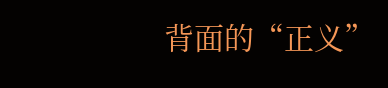背面的“正义”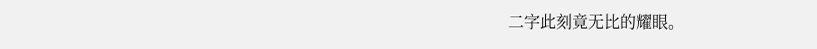二字此刻竟无比的耀眼。